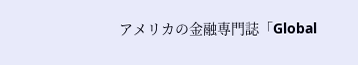アメリカの金融専門誌「Global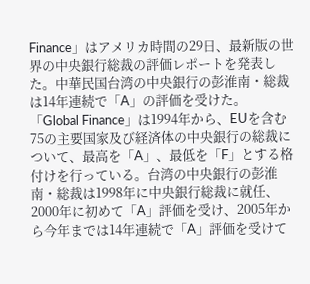Finance」はアメリカ時間の29日、最新版の世界の中央銀行総裁の評価レポートを発表した。中華民国台湾の中央銀行の彭淮南・総裁は14年連続で「A」の評価を受けた。
「Global Finance」は1994年から、EUを含む75の主要国家及び経済体の中央銀行の総裁について、最高を「A」、最低を「F」とする格付けを行っている。台湾の中央銀行の彭淮南・総裁は1998年に中央銀行総裁に就任、2000年に初めて「A」評価を受け、2005年から今年までは14年連続で「A」評価を受けて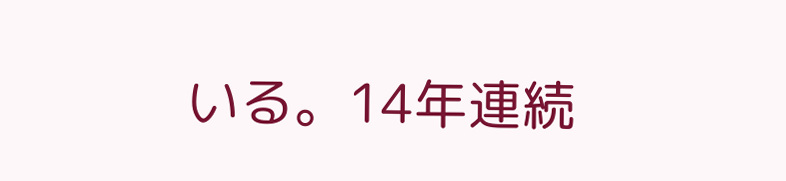いる。14年連続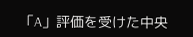「A」評価を受けた中央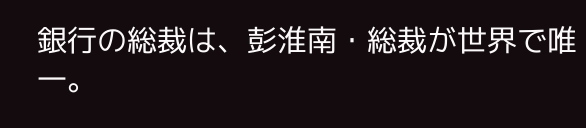銀行の総裁は、彭淮南・総裁が世界で唯一。